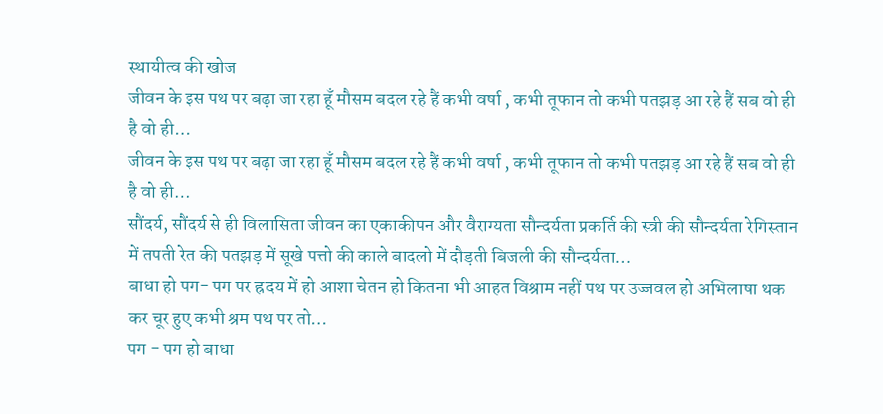स्थायीत्व की खोज
जीवन के इस पथ पर बढ़ा जा रहा हूँ मौसम बदल रहे हैं कभी वर्षा , कभी तूफान तो कभी पतझड़ आ रहे हैं सब वो ही है वो ही…
जीवन के इस पथ पर बढ़ा जा रहा हूँ मौसम बदल रहे हैं कभी वर्षा , कभी तूफान तो कभी पतझड़ आ रहे हैं सब वो ही है वो ही…
सौंदर्य, सौंदर्य से ही विलासिता जीवन का एकाकीपन और वैराग्यता सौन्दर्यता प्रकर्ति की स्त्री की सौन्दर्यता रेगिस्तान में तपती रेत की पतझड़ में सूखे पत्तो की काले बादलो में दौड़ती बिजली की सौन्दर्यता…
बाधा हो पग- पग पर ह्रदय में हो आशा चेतन हो कितना भी आहत विश्राम नहीं पथ पर उज्जवल हो अभिलाषा थक कर चूर हुए कभी श्रम पथ पर तो…
पग - पग हो बाधा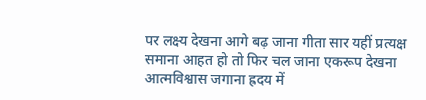पर लक्ष्य देखना आगे बढ़ जाना गीता सार यहीं प्रत्यक्ष समाना आहत हो तो फिर चल जाना एकरूप देखना आत्मविश्वास जगाना ह्रदय में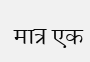मात्र एक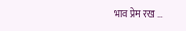भाव प्रेम रख …